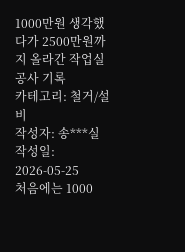1000만원 생각했다가 2500만원까지 올라간 작업실 공사 기록
카테고리: 철거/설비
작성자: 송***실
작성일: 2026-05-25
처음에는 1000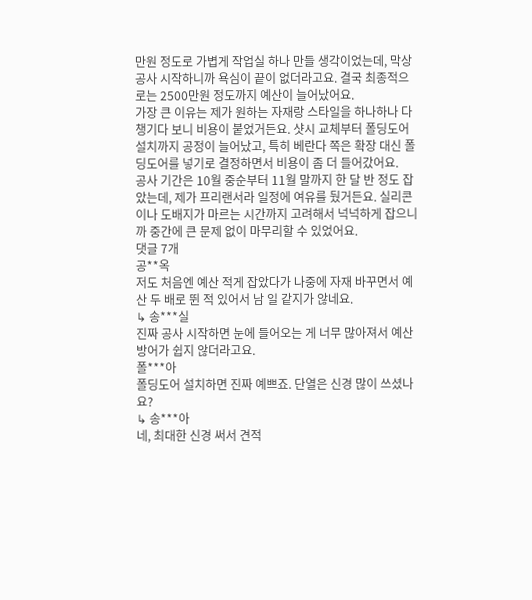만원 정도로 가볍게 작업실 하나 만들 생각이었는데, 막상 공사 시작하니까 욕심이 끝이 없더라고요. 결국 최종적으로는 2500만원 정도까지 예산이 늘어났어요.
가장 큰 이유는 제가 원하는 자재랑 스타일을 하나하나 다 챙기다 보니 비용이 붙었거든요. 샷시 교체부터 폴딩도어 설치까지 공정이 늘어났고, 특히 베란다 쪽은 확장 대신 폴딩도어를 넣기로 결정하면서 비용이 좀 더 들어갔어요.
공사 기간은 10월 중순부터 11월 말까지 한 달 반 정도 잡았는데, 제가 프리랜서라 일정에 여유를 뒀거든요. 실리콘이나 도배지가 마르는 시간까지 고려해서 넉넉하게 잡으니까 중간에 큰 문제 없이 마무리할 수 있었어요.
댓글 7개
공**옥
저도 처음엔 예산 적게 잡았다가 나중에 자재 바꾸면서 예산 두 배로 뛴 적 있어서 남 일 같지가 않네요.
↳ 송***실
진짜 공사 시작하면 눈에 들어오는 게 너무 많아져서 예산 방어가 쉽지 않더라고요.
폴***아
폴딩도어 설치하면 진짜 예쁘죠. 단열은 신경 많이 쓰셨나요?
↳ 송***아
네, 최대한 신경 써서 견적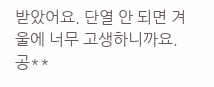받았어요. 단열 안 되면 겨울에 너무 고생하니까요.
공**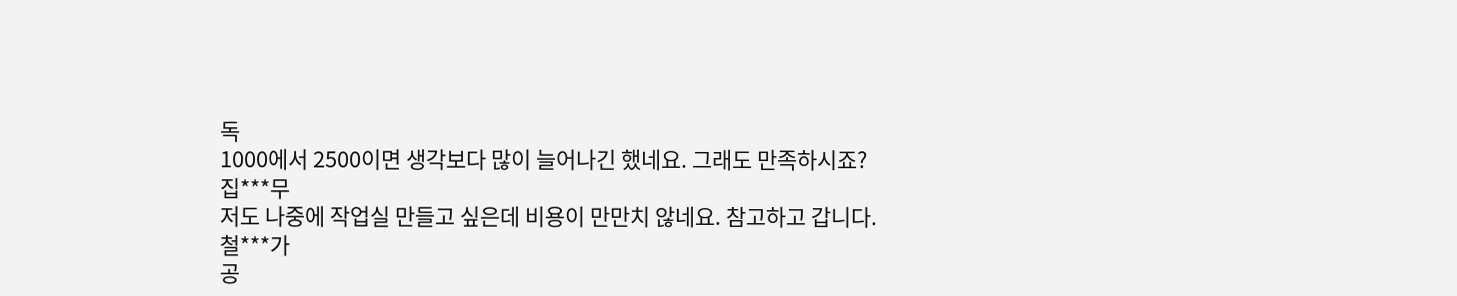독
1000에서 2500이면 생각보다 많이 늘어나긴 했네요. 그래도 만족하시죠?
집***무
저도 나중에 작업실 만들고 싶은데 비용이 만만치 않네요. 참고하고 갑니다.
철***가
공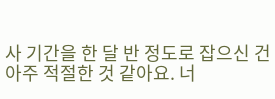사 기간을 한 달 반 정도로 잡으신 건 아주 적절한 것 같아요. 너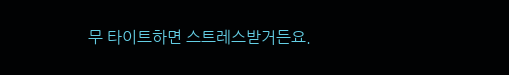무 타이트하면 스트레스받거든요.